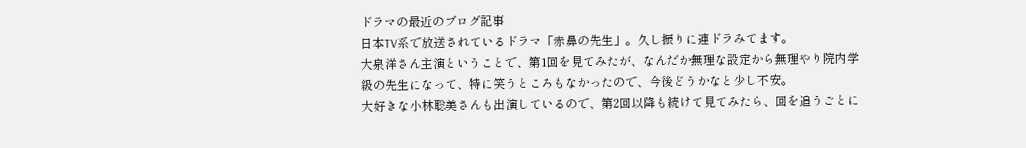ドラマの最近のブログ記事
日本TV系で放送されているドラマ「赤鼻の先生」。久し振りに連ドラみてます。
大泉洋さん主演ということで、第1回を見てみたが、なんだか無理な設定から無理やり院内学級の先生になって、特に笑うところもなかったので、今後どうかなと少し不安。
大好きな小林聡美さんも出演しているので、第2回以降も続けて見てみたら、回を追うごとに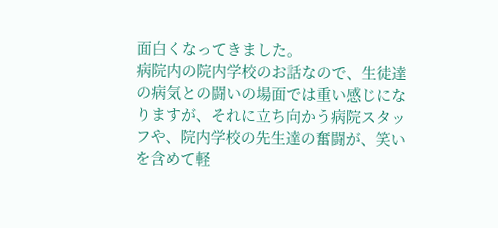面白くなってきました。
病院内の院内学校のお話なので、生徒達の病気との闘いの場面では重い感じになりますが、それに立ち向かう病院スタッフや、院内学校の先生達の奮闘が、笑いを含めて軽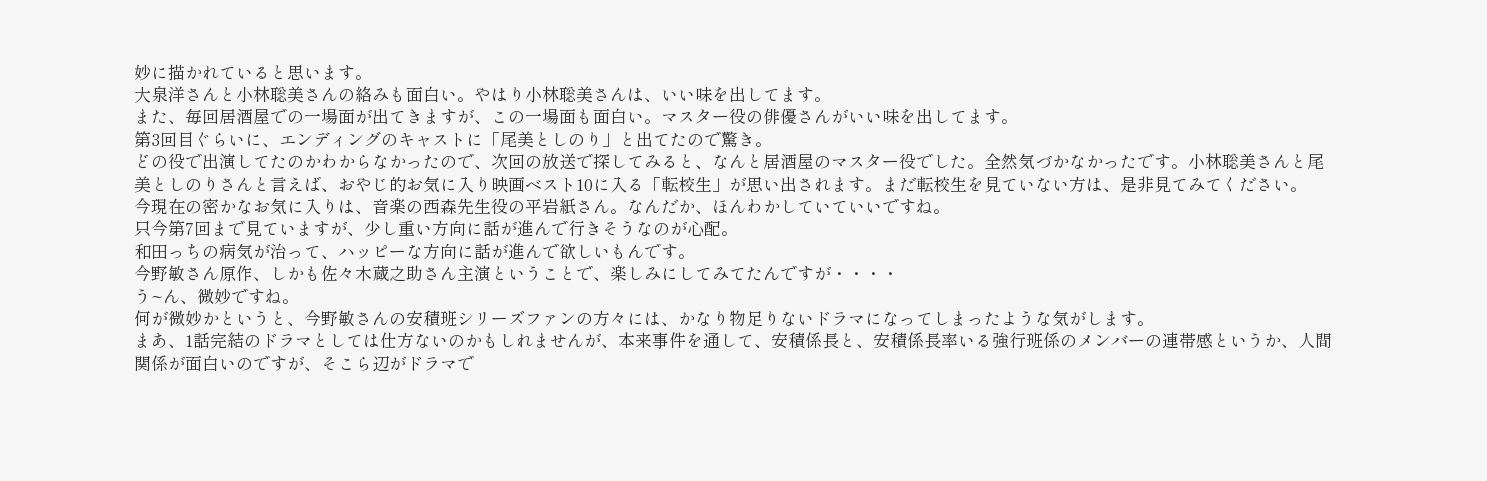妙に描かれていると思います。
大泉洋さんと小林聡美さんの絡みも面白い。やはり小林聡美さんは、いい味を出してます。
また、毎回居酒屋での一場面が出てきますが、この一場面も面白い。マスター役の俳優さんがいい味を出してます。
第3回目ぐらいに、エンディングのキャストに「尾美としのり」と出てたので驚き。
どの役で出演してたのかわからなかったので、次回の放送で探してみると、なんと居酒屋のマスター役でした。全然気づかなかったです。小林聡美さんと尾美としのりさんと言えば、おやじ的お気に入り映画ベスト10に入る「転校生」が思い出されます。まだ転校生を見ていない方は、是非見てみてください。
今現在の密かなお気に入りは、音楽の西森先生役の平岩紙さん。なんだか、ほんわかしていていいですね。
只今第7回まで見ていますが、少し重い方向に話が進んで行きそうなのが心配。
和田っちの病気が治って、ハッピーな方向に話が進んで欲しいもんです。
今野敏さん原作、しかも佐々木蔵之助さん主演ということで、楽しみにしてみてたんですが・・・・
う~ん、微妙ですね。
何が微妙かというと、今野敏さんの安積班シリーズファンの方々には、かなり物足りないドラマになってしまったような気がします。
まあ、1話完結のドラマとしては仕方ないのかもしれませんが、本来事件を通して、安積係長と、安積係長率いる強行班係のメンバーの連帯感というか、人間関係が面白いのですが、そこら辺がドラマで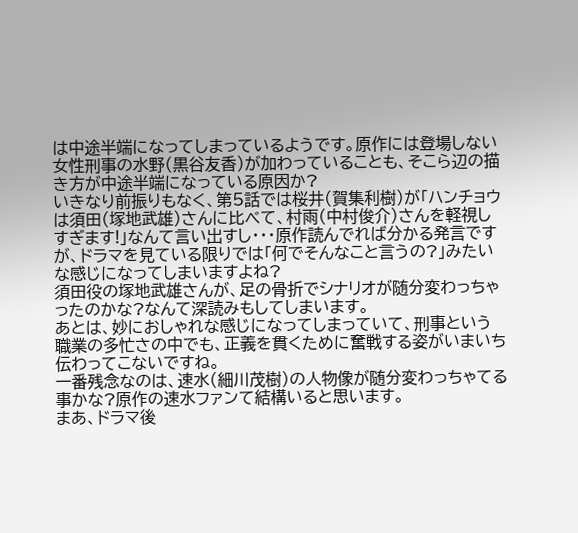は中途半端になってしまっているようです。原作には登場しない女性刑事の水野(黒谷友香)が加わっていることも、そこら辺の描き方が中途半端になっている原因か?
いきなり前振りもなく、第5話では桜井(賀集利樹)が「ハンチョウは須田(塚地武雄)さんに比べて、村雨(中村俊介)さんを軽視しすぎます!」なんて言い出すし・・・原作読んでれば分かる発言ですが、ドラマを見ている限りでは「何でそんなこと言うの?」みたいな感じになってしまいますよね?
須田役の塚地武雄さんが、足の骨折でシナリオが随分変わっちゃったのかな?なんて深読みもしてしまいます。
あとは、妙におしゃれな感じになってしまっていて、刑事という職業の多忙さの中でも、正義を貫くために奮戦する姿がいまいち伝わってこないですね。
一番残念なのは、速水(細川茂樹)の人物像が随分変わっちゃてる事かな?原作の速水ファンて結構いると思います。
まあ、ドラマ後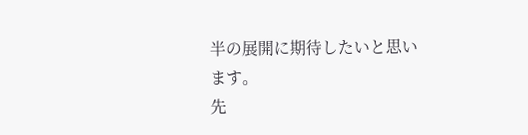半の展開に期待したいと思います。
先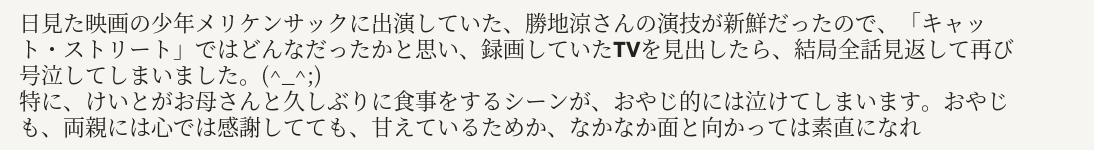日見た映画の少年メリケンサックに出演していた、勝地涼さんの演技が新鮮だったので、「キャット・ストリート」ではどんなだったかと思い、録画していたTVを見出したら、結局全話見返して再び号泣してしまいました。(^_^;)
特に、けいとがお母さんと久しぶりに食事をするシーンが、おやじ的には泣けてしまいます。おやじも、両親には心では感謝してても、甘えているためか、なかなか面と向かっては素直になれ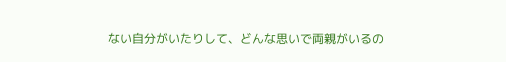ない自分がいたりして、どんな思いで両親がいるの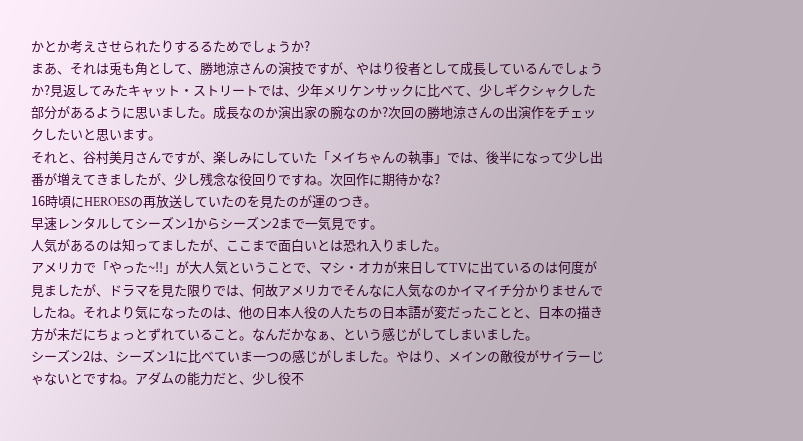かとか考えさせられたりするるためでしょうか?
まあ、それは兎も角として、勝地涼さんの演技ですが、やはり役者として成長しているんでしょうか?見返してみたキャット・ストリートでは、少年メリケンサックに比べて、少しギクシャクした部分があるように思いました。成長なのか演出家の腕なのか?次回の勝地涼さんの出演作をチェックしたいと思います。
それと、谷村美月さんですが、楽しみにしていた「メイちゃんの執事」では、後半になって少し出番が増えてきましたが、少し残念な役回りですね。次回作に期待かな?
16時頃にHEROESの再放送していたのを見たのが運のつき。
早速レンタルしてシーズン1からシーズン2まで一気見です。
人気があるのは知ってましたが、ここまで面白いとは恐れ入りました。
アメリカで「やった~!!」が大人気ということで、マシ・オカが来日してTVに出ているのは何度が見ましたが、ドラマを見た限りでは、何故アメリカでそんなに人気なのかイマイチ分かりませんでしたね。それより気になったのは、他の日本人役の人たちの日本語が変だったことと、日本の描き方が未だにちょっとずれていること。なんだかなぁ、という感じがしてしまいました。
シーズン2は、シーズン1に比べていま一つの感じがしました。やはり、メインの敵役がサイラーじゃないとですね。アダムの能力だと、少し役不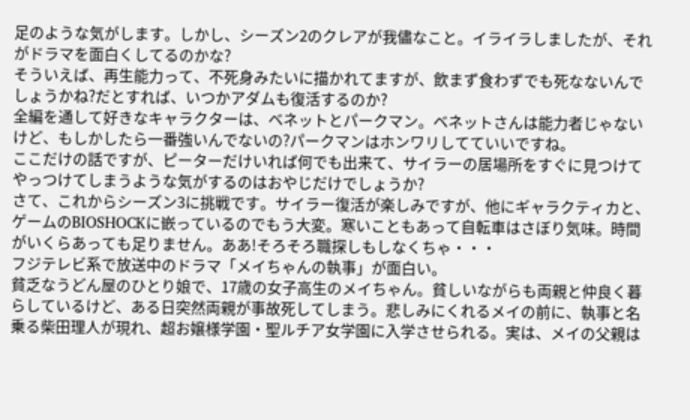足のような気がします。しかし、シーズン2のクレアが我儘なこと。イライラしましたが、それがドラマを面白くしてるのかな?
そういえば、再生能力って、不死身みたいに描かれてますが、飲まず食わずでも死なないんでしょうかね?だとすれば、いつかアダムも復活するのか?
全編を通して好きなキャラクターは、ベネットとパークマン。ベネットさんは能力者じゃないけど、もしかしたら一番強いんでないの?パークマンはホンワリしてていいですね。
ここだけの話ですが、ピーターだけいれば何でも出来て、サイラーの居場所をすぐに見つけてやっつけてしまうような気がするのはおやじだけでしょうか?
さて、これからシーズン3に挑戦です。サイラー復活が楽しみですが、他にギャラクティカと、ゲームのBIOSHOCKに嵌っているのでもう大変。寒いこともあって自転車はさぼり気味。時間がいくらあっても足りません。ああ!そろそろ職探しもしなくちゃ・・・
フジテレビ系で放送中のドラマ「メイちゃんの執事」が面白い。
貧乏なうどん屋のひとり娘で、17歳の女子高生のメイちゃん。貧しいながらも両親と仲良く暮らしているけど、ある日突然両親が事故死してしまう。悲しみにくれるメイの前に、執事と名乗る柴田理人が現れ、超お嬢様学園・聖ルチア女学園に入学させられる。実は、メイの父親は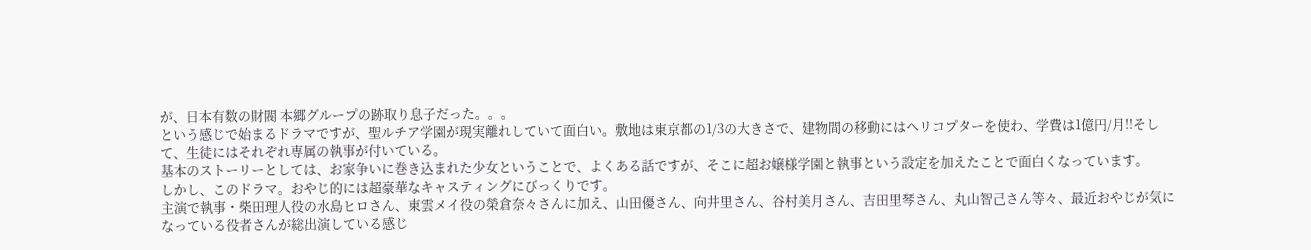が、日本有数の財閥 本郷グループの跡取り息子だった。。。
という感じで始まるドラマですが、聖ルチア学園が現実離れしていて面白い。敷地は東京都の1/3の大きさで、建物間の移動にはヘリコプターを使わ、学費は1億円/月!!そして、生徒にはそれぞれ専属の執事が付いている。
基本のストーリーとしては、お家争いに巻き込まれた少女ということで、よくある話ですが、そこに超お嬢様学園と執事という設定を加えたことで面白くなっています。
しかし、このドラマ。おやじ的には超豪華なキャスティングにびっくりです。
主演で執事・柴田理人役の水島ヒロさん、東雲メイ役の榮倉奈々さんに加え、山田優さん、向井里さん、谷村美月さん、吉田里琴さん、丸山智己さん等々、最近おやじが気になっている役者さんが総出演している感じ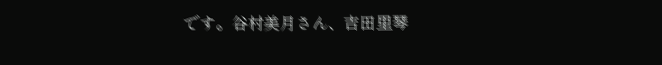です。谷村美月さん、吉田里琴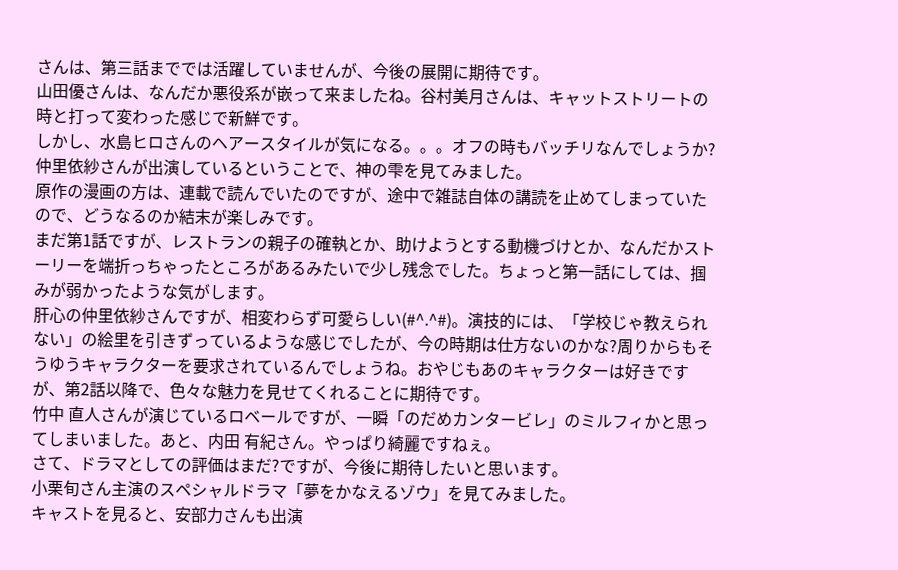さんは、第三話まででは活躍していませんが、今後の展開に期待です。
山田優さんは、なんだか悪役系が嵌って来ましたね。谷村美月さんは、キャットストリートの時と打って変わった感じで新鮮です。
しかし、水島ヒロさんのヘアースタイルが気になる。。。オフの時もバッチリなんでしょうか?
仲里依紗さんが出演しているということで、神の雫を見てみました。
原作の漫画の方は、連載で読んでいたのですが、途中で雑誌自体の講読を止めてしまっていたので、どうなるのか結末が楽しみです。
まだ第1話ですが、レストランの親子の確執とか、助けようとする動機づけとか、なんだかストーリーを端折っちゃったところがあるみたいで少し残念でした。ちょっと第一話にしては、掴みが弱かったような気がします。
肝心の仲里依紗さんですが、相変わらず可愛らしい(#^.^#)。演技的には、「学校じゃ教えられない」の絵里を引きずっているような感じでしたが、今の時期は仕方ないのかな?周りからもそうゆうキャラクターを要求されているんでしょうね。おやじもあのキャラクターは好きですが、第2話以降で、色々な魅力を見せてくれることに期待です。
竹中 直人さんが演じているロベールですが、一瞬「のだめカンタービレ」のミルフィかと思ってしまいました。あと、内田 有紀さん。やっぱり綺麗ですねぇ。
さて、ドラマとしての評価はまだ?ですが、今後に期待したいと思います。
小栗旬さん主演のスペシャルドラマ「夢をかなえるゾウ」を見てみました。
キャストを見ると、安部力さんも出演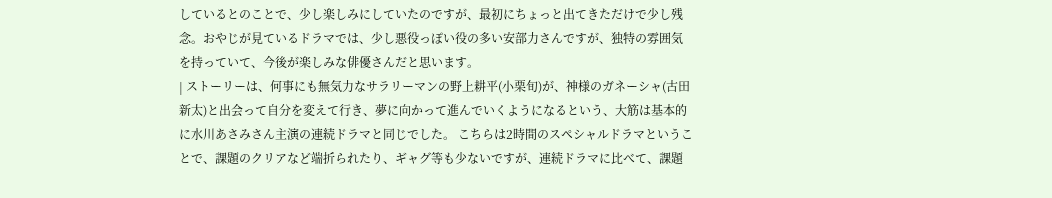しているとのことで、少し楽しみにしていたのですが、最初にちょっと出てきただけで少し残念。おやじが見ているドラマでは、少し悪役っぽい役の多い安部力さんですが、独特の雰囲気を持っていて、今後が楽しみな俳優さんだと思います。
| ストーリーは、何事にも無気力なサラリーマンの野上耕平(小栗旬)が、神様のガネーシャ(古田新太)と出会って自分を変えて行き、夢に向かって進んでいくようになるという、大筋は基本的に水川あさみさん主演の連続ドラマと同じでした。 こちらは2時間のスペシャルドラマということで、課題のクリアなど端折られたり、ギャグ等も少ないですが、連続ドラマに比べて、課題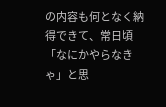の内容も何となく納得できて、常日頃「なにかやらなきゃ」と思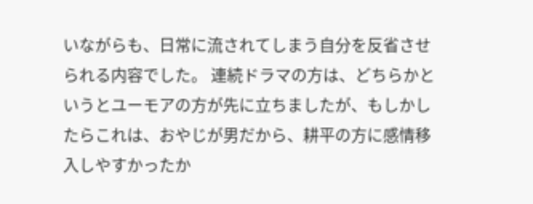いながらも、日常に流されてしまう自分を反省させられる内容でした。 連続ドラマの方は、どちらかというとユーモアの方が先に立ちましたが、もしかしたらこれは、おやじが男だから、耕平の方に感情移入しやすかったか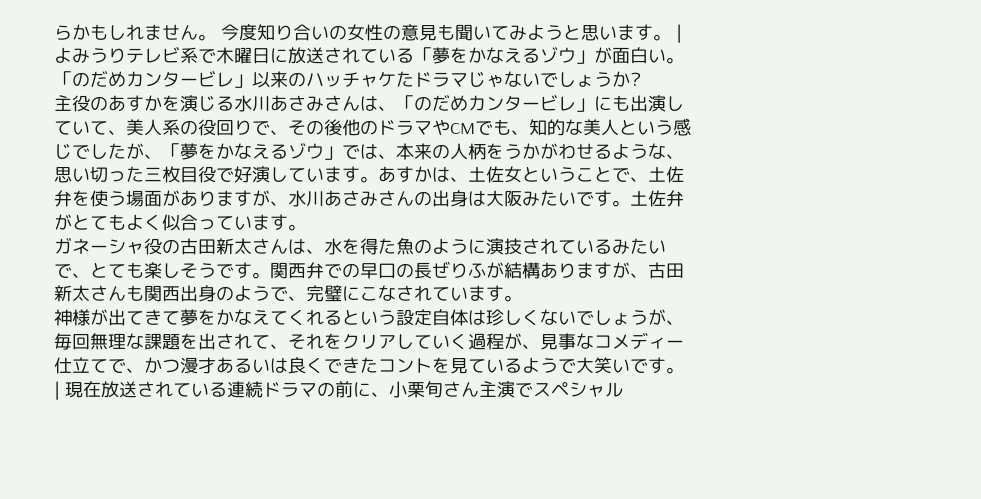らかもしれません。 今度知り合いの女性の意見も聞いてみようと思います。 |
よみうりテレビ系で木曜日に放送されている「夢をかなえるゾウ」が面白い。
「のだめカンタービレ」以来のハッチャケたドラマじゃないでしょうか?
主役のあすかを演じる水川あさみさんは、「のだめカンタービレ」にも出演していて、美人系の役回りで、その後他のドラマやCMでも、知的な美人という感じでしたが、「夢をかなえるゾウ」では、本来の人柄をうかがわせるような、思い切った三枚目役で好演しています。あすかは、土佐女ということで、土佐弁を使う場面がありますが、水川あさみさんの出身は大阪みたいです。土佐弁がとてもよく似合っています。
ガネーシャ役の古田新太さんは、水を得た魚のように演技されているみたいで、とても楽しそうです。関西弁での早口の長ぜりふが結構ありますが、古田新太さんも関西出身のようで、完璧にこなされています。
神様が出てきて夢をかなえてくれるという設定自体は珍しくないでしょうが、毎回無理な課題を出されて、それをクリアしていく過程が、見事なコメディー仕立てで、かつ漫才あるいは良くできたコントを見ているようで大笑いです。
| 現在放送されている連続ドラマの前に、小栗旬さん主演でスペシャル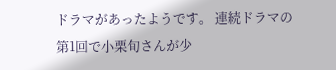ドラマがあったようです。 連続ドラマの第1回で小栗旬さんが少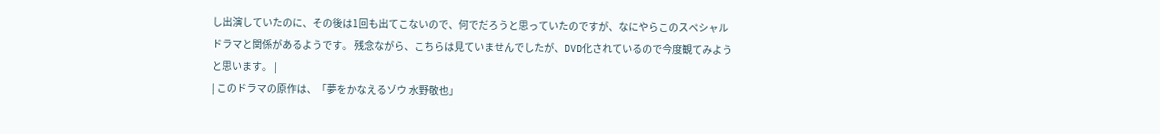し出演していたのに、その後は1回も出てこないので、何でだろうと思っていたのですが、なにやらこのスペシャルドラマと関係があるようです。 残念ながら、こちらは見ていませんでしたが、DVD化されているので今度観てみようと思います。 |
| このドラマの原作は、「夢をかなえるゾウ 水野敬也」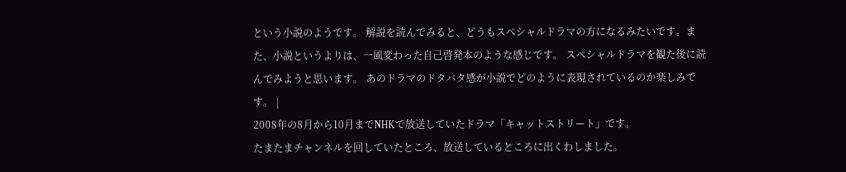という小説のようです。 解説を読んでみると、どうもスペシャルドラマの方になるみたいです。また、小説というよりは、一風変わった自己啓発本のような感じです。 スペシャルドラマを観た後に読んでみようと思います。 あのドラマのドタバタ感が小説でどのように表現されているのか楽しみです。 |
2008年の8月から10月までNHKで放送していたドラマ「キャットストリート」です。
たまたまチャンネルを回していたところ、放送しているところに出くわしました。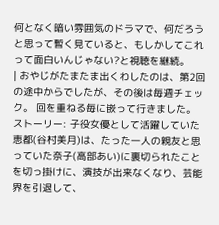何となく暗い雰囲気のドラマで、何だろうと思って暫く見ていると、もしかしてこれって面白いんじゃない?と視聴を継続。
| おやじがたまたま出くわしたのは、第2回の途中からでしたが、その後は毎週チェック。 回を重ねる毎に嵌って行きました。 ストーリー: 子役女優として活躍していた恵都(谷村美月)は、たった一人の親友と思っていた奈子(高部あい)に裏切られたことを切っ掛けに、演技が出来なくなり、芸能界を引退して、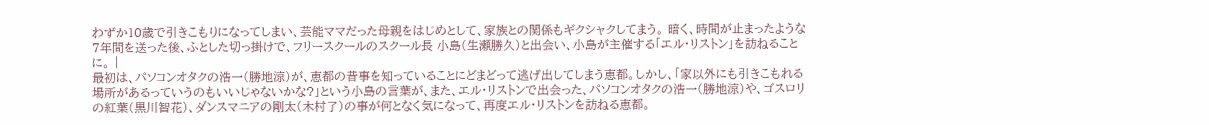わずか10歳で引きこもりになってしまい、芸能ママだった母親をはじめとして、家族との関係もギクシャクしてまう。 暗く、時間が止まったような7年間を送った後、ふとした切っ掛けで、フリースクールのスクール長 小島(生瀬勝久)と出会い、小島が主催する「エル・リストン」を訪ねることに。 |
最初は、パソコンオタクの浩一(勝地涼)が、恵都の昔事を知っていることにどまどって逃げ出してしまう恵都。しかし、「家以外にも引きこもれる場所があるっていうのもいいじゃないかな?」という小島の言葉が、また、エル・リストンで出会った、パソコンオタクの浩一(勝地涼)や、ゴスロリの紅葉(黒川智花)、ダンスマニアの剛太(木村了)の事が何となく気になって、再度エル・リストンを訪ねる恵都。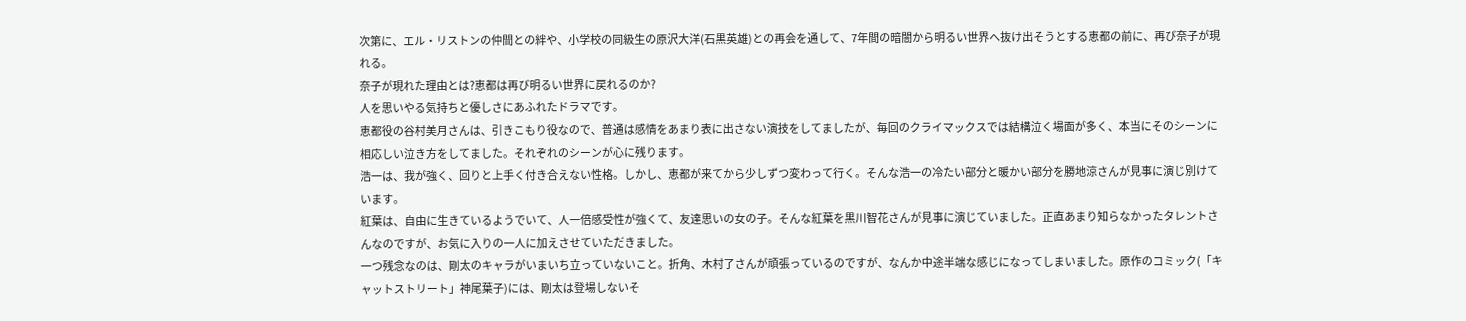次第に、エル・リストンの仲間との絆や、小学校の同級生の原沢大洋(石黒英雄)との再会を通して、7年間の暗闇から明るい世界へ抜け出そうとする恵都の前に、再び奈子が現れる。
奈子が現れた理由とは?恵都は再び明るい世界に戻れるのか?
人を思いやる気持ちと優しさにあふれたドラマです。
恵都役の谷村美月さんは、引きこもり役なので、普通は感情をあまり表に出さない演技をしてましたが、毎回のクライマックスでは結構泣く場面が多く、本当にそのシーンに相応しい泣き方をしてました。それぞれのシーンが心に残ります。
浩一は、我が強く、回りと上手く付き合えない性格。しかし、恵都が来てから少しずつ変わって行く。そんな浩一の冷たい部分と暖かい部分を勝地涼さんが見事に演じ別けています。
紅葉は、自由に生きているようでいて、人一倍感受性が強くて、友達思いの女の子。そんな紅葉を黒川智花さんが見事に演じていました。正直あまり知らなかったタレントさんなのですが、お気に入りの一人に加えさせていただきました。
一つ残念なのは、剛太のキャラがいまいち立っていないこと。折角、木村了さんが頑張っているのですが、なんか中途半端な感じになってしまいました。原作のコミック(「キャットストリート」神尾葉子)には、剛太は登場しないそ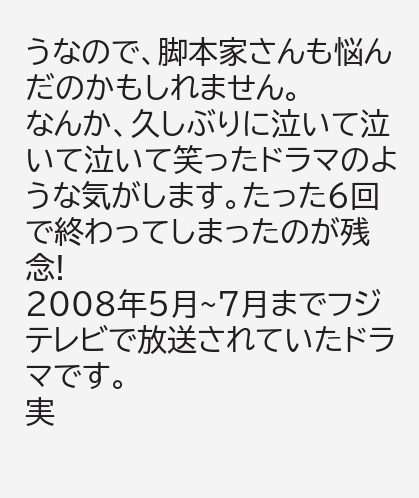うなので、脚本家さんも悩んだのかもしれません。
なんか、久しぶりに泣いて泣いて泣いて笑ったドラマのような気がします。たった6回で終わってしまったのが残念!
2008年5月~7月までフジテレビで放送されていたドラマです。
実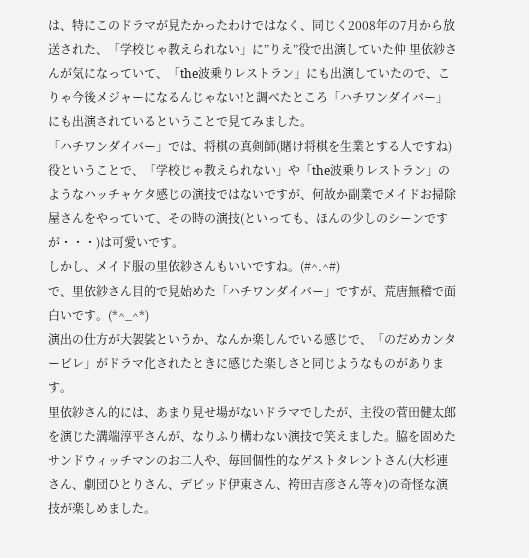は、特にこのドラマが見たかったわけではなく、同じく2008年の7月から放送された、「学校じゃ教えられない」に”りえ”役で出演していた仲 里依紗さんが気になっていて、「the波乗りレストラン」にも出演していたので、こりゃ今後メジャーになるんじゃない!と調べたところ「ハチワンダイバー」にも出演されているということで見てみました。
「ハチワンダイバー」では、将棋の真剣師(賭け将棋を生業とする人ですね)役ということで、「学校じゃ教えられない」や「the波乗りレストラン」のようなハッチャケタ感じの演技ではないですが、何故か副業でメイドお掃除屋さんをやっていて、その時の演技(といっても、ほんの少しのシーンですが・・・)は可愛いです。
しかし、メイド服の里依紗さんもいいですね。(#^.^#)
で、里依紗さん目的で見始めた「ハチワンダイバー」ですが、荒唐無稽で面白いです。(*^_^*)
演出の仕方が大袈裟というか、なんか楽しんでいる感じで、「のだめカンタービレ」がドラマ化されたときに感じた楽しさと同じようなものがあります。
里依紗さん的には、あまり見せ場がないドラマでしたが、主役の菅田健太郎を演じた溝端淳平さんが、なりふり構わない演技で笑えました。脇を固めたサンドウィッチマンのお二人や、毎回個性的なゲストタレントさん(大杉連さん、劇団ひとりさん、デビッド伊東さん、袴田吉彦さん等々)の奇怪な演技が楽しめました。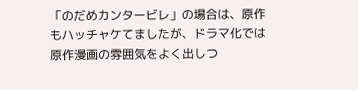「のだめカンタービレ」の場合は、原作もハッチャケてましたが、ドラマ化では原作漫画の雰囲気をよく出しつ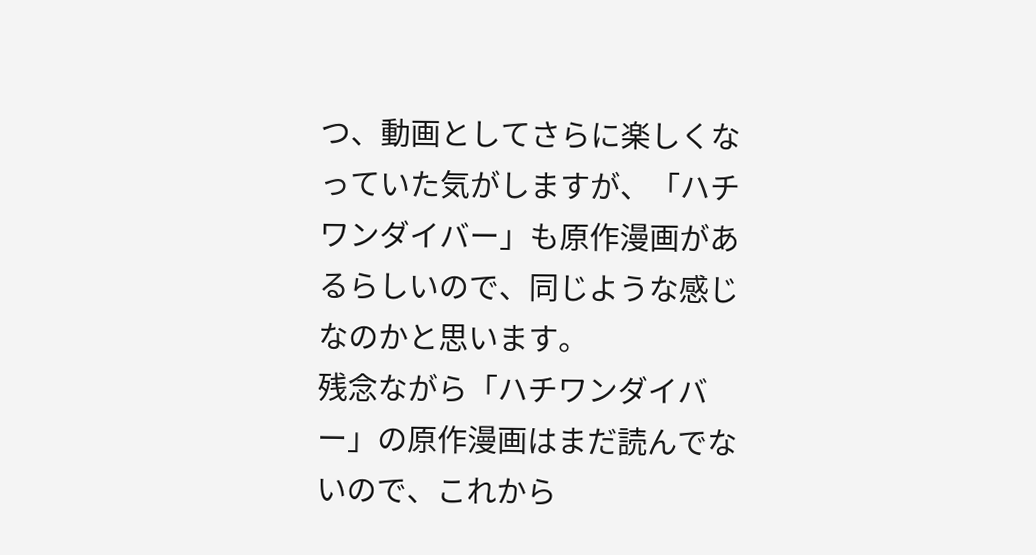つ、動画としてさらに楽しくなっていた気がしますが、「ハチワンダイバー」も原作漫画があるらしいので、同じような感じなのかと思います。
残念ながら「ハチワンダイバー」の原作漫画はまだ読んでないので、これから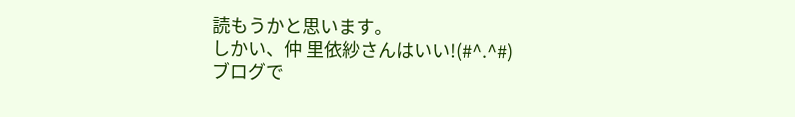読もうかと思います。
しかい、仲 里依紗さんはいい!(#^.^#)
ブログで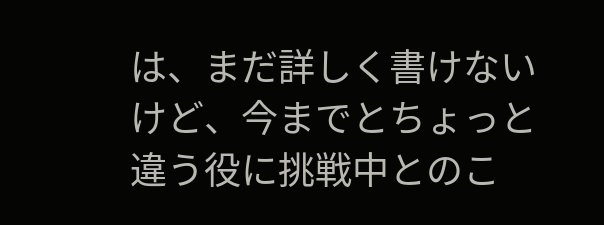は、まだ詳しく書けないけど、今までとちょっと違う役に挑戦中とのこ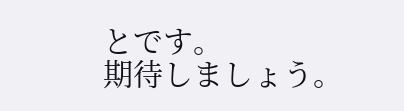とです。
期待しましょう。